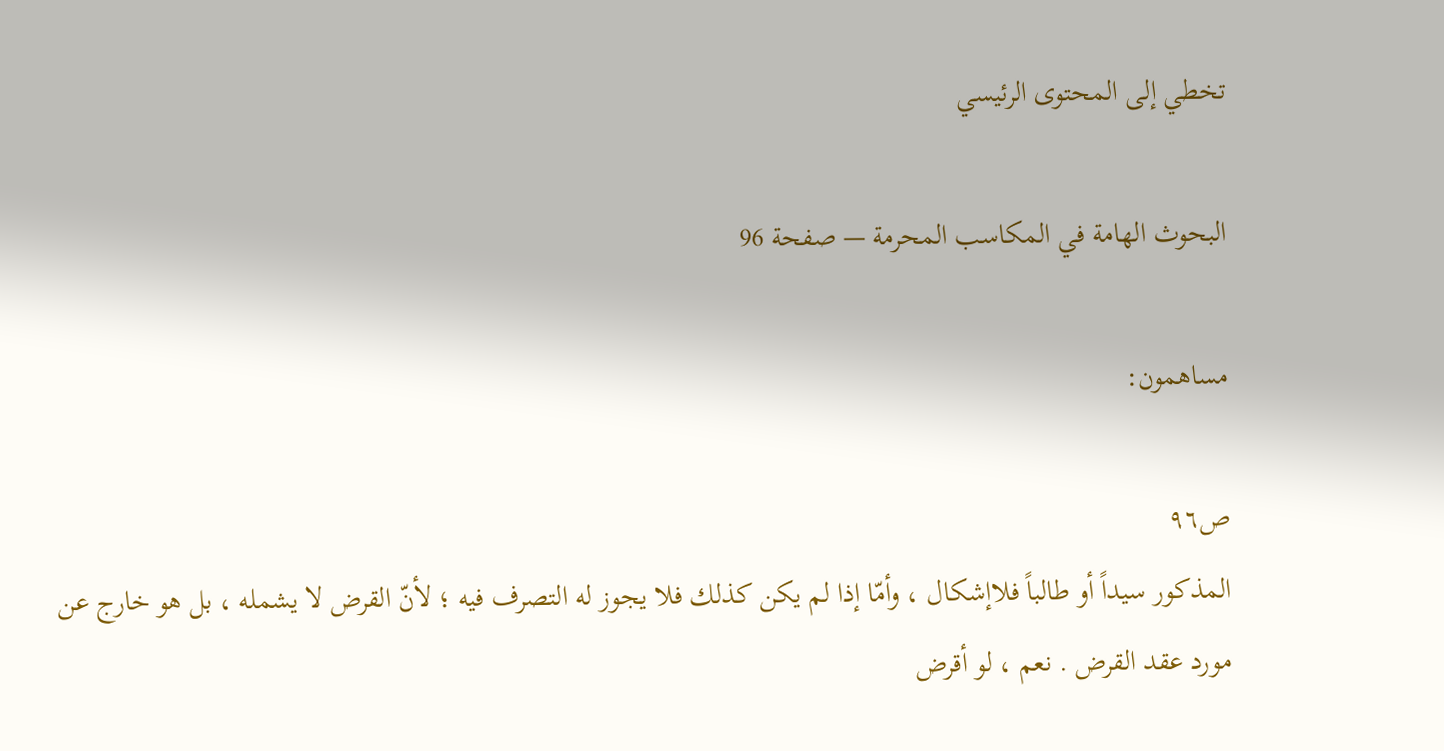تخطي إلى المحتوى الرئيسي

البحوث الهامة في المكاسب المحرمة — صفحة 96

مساهمون:

ص٩٦
المذكور سيداً أو طالباً فلاإشكال ، وأمّا إذا لم يكن كذلك فلا يجوز له التصرف فيه ؛ لأنّ القرض لا يشمله ، بل هو خارج عن مورد عقد القرض . نعم ، لو أقرض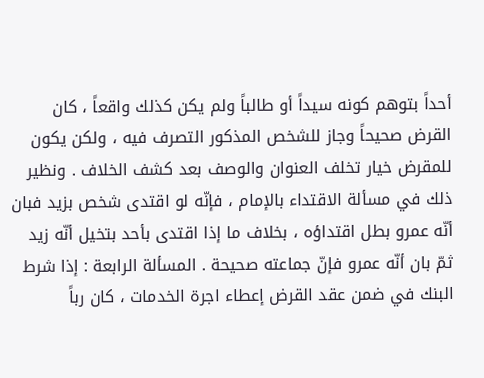أحداً بتوهم كونه سيداً أو طالباً ولم يكن كذلك واقعاً ، كان القرض صحيحاً وجاز للشخص المذكور التصرف فيه ، ولكن يكون للمقرض خيار تخلف العنوان والوصف بعد كشف الخلاف . ونظير ذلك في مسألة الاقتداء بالإمام ، فإنّه لو اقتدى شخص بزيد فبان أنّه عمرو بطل اقتداؤه ، بخلاف ما إذا اقتدى بأحد بتخيل أنّه زيد ثمّ بان أنّه عمرو فإنّ جماعته صحيحة . المسألة الرابعة : إذا شرط البنك في ضمن عقد القرض إعطاء اجرة الخدمات ، كان رباً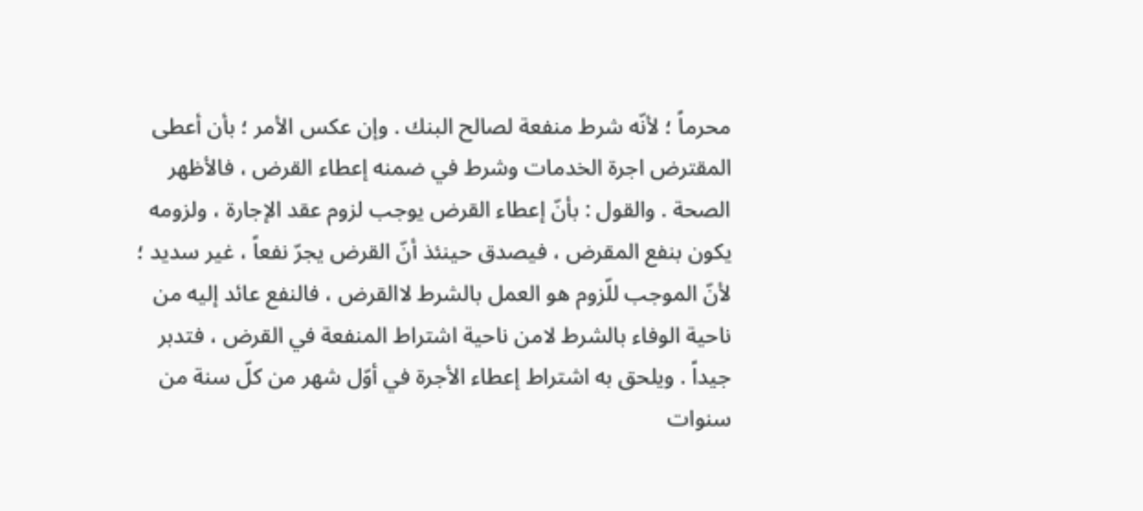محرماً ؛ لأنّه شرط منفعة لصالح البنك . وإن عكس الأمر ؛ بأن أعطى المقترض اجرة الخدمات وشرط في ضمنه إعطاء القرض ، فالأظهر الصحة . والقول : بأنّ إعطاء القرض يوجب لزوم عقد الإجارة ، ولزومه يكون بنفع المقرض ، فيصدق حينئذ أنّ القرض يجرّ نفعاً ، غير سديد ؛ لأنّ الموجب للّزوم هو العمل بالشرط لاالقرض ، فالنفع عائد إليه من ناحية الوفاء بالشرط لامن ناحية اشتراط المنفعة في القرض ، فتدبر جيداً . ويلحق به اشتراط إعطاء الأجرة في أوّل شهر من كلّ سنة من سنوات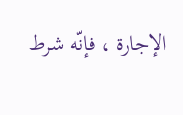الإجارة ، فإنّه شرط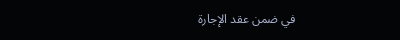في ضمن عقد الإجارة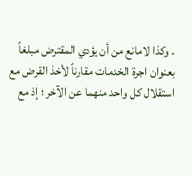. وكذا لامانع من أن يؤدي المقترض مبلغاً بعنوان اجرة الخدمات مقارناً لأخذ القرض مع استقلال كل واحد منهما عن الآخر ؛ إذ مع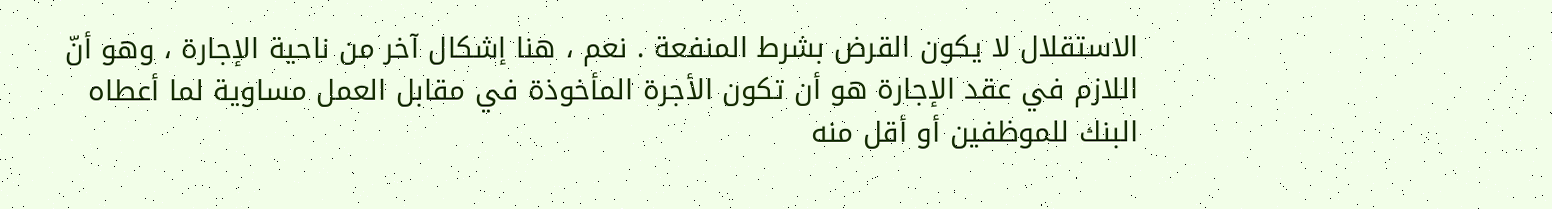الاستقلال لا يكون القرض بشرط المنفعة . نعم ، هنا إشكال آخر من ناحية الإجارة ، وهو أنّ اللازم في عقد الإجارة هو أن تكون الأجرة المأخوذة في مقابل العمل مساوية لما أعطاه البنك للموظفين أو أقل منه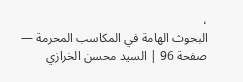،
البحوث الهامة في المكاسب المحرمة — صفحة 96 | السيد محسن الخرازي